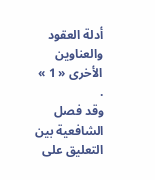أدلة العقود والعناوين الأخرى « 1 » .
وقد فصل الشافعية بين التعليق على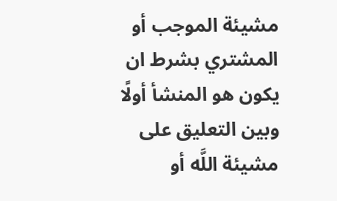مشيئة الموجب أو المشتري بشرط ان يكون هو المنشأ أولًا وبين التعليق على مشيئة اللَّه أو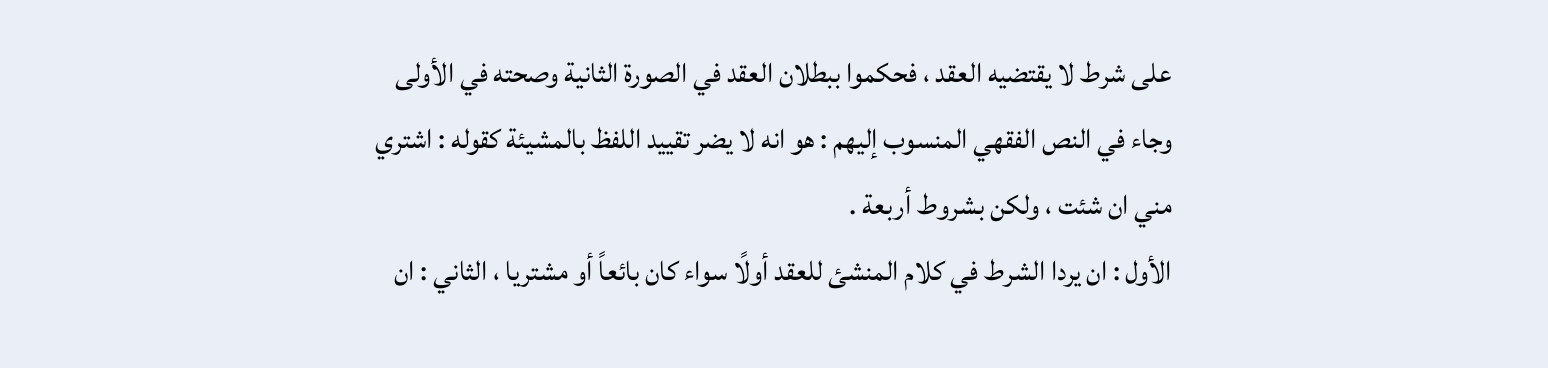على شرط لا يقتضيه العقد ، فحكموا ببطلان العقد في الصورة الثانية وصحته في الأولى وجاء في النص الفقهي المنسوب إليهم : هو انه لا يضر تقييد اللفظ بالمشيئة كقوله : اشتري مني ان شئت ، ولكن بشروط أربعة .
الأول : ان يردا الشرط في كلام المنشئ للعقد أولًا سواء كان بائعاً أو مشتريا ، الثاني : ان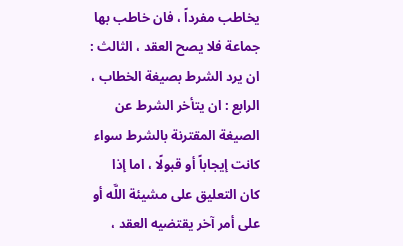يخاطب مفرداً ، فان خاطب بها جماعة فلا يصح العقد ، الثالث : ان يرد الشرط بصيغة الخطاب ، الرابع : ان يتأخر الشرط عن الصيغة المقترنة بالشرط سواء كانت إيجاباً أو قبولًا ، اما إذا كان التعليق على مشيئة اللَّه أو على أمر آخر يقتضيه العقد ،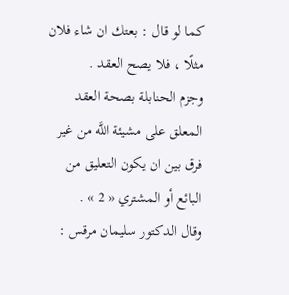كما لو قال : بعتك ان شاء فلان مثلًا ، فلا يصح العقد .
وجزم الحنابلة بصحة العقد المعلق على مشيئة اللَّه من غير فرق بين ان يكون التعليق من البائع أو المشتري « 2 » .
وقال الدكتور سليمان مرقس :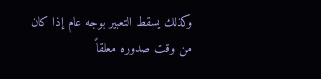وكذلك يسقط التعبير بوجه عام إذا كان من وقت صدوره معلقاً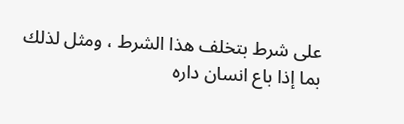على شرط بتخلف هذا الشرط ، ومثل لذلك بما إذا باع انسان داره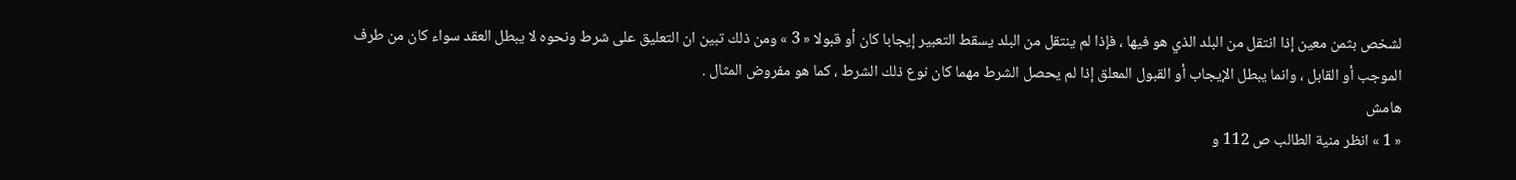لشخص بثمن معين إذا انتقل من البلد الذي هو فيها ، فإذا لم ينتقل من البلد يسقط التعبير إيجابا كان أو قبولا « 3 » ومن ذلك تبين ان التعليق على شرط ونحوه لا يبطل العقد سواء كان من طرف الموجب أو القابل ، وانما يبطل الإيجاب أو القبول المعلق إذا لم يحصل الشرط مهما كان نوع ذلك الشرط ، كما هو مفروض المثال .
هامش
« 1 » انظر منية الطالب ص 112 و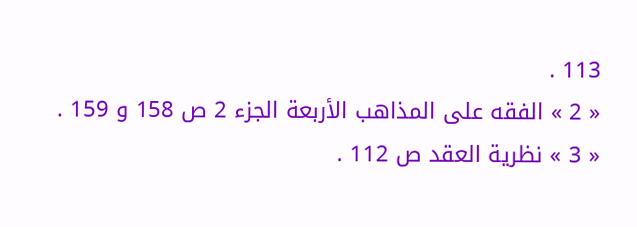113 .
« 2 » الفقه على المذاهب الأربعة الجزء 2 ص 158 و 159 .
« 3 » نظرية العقد ص 112 .